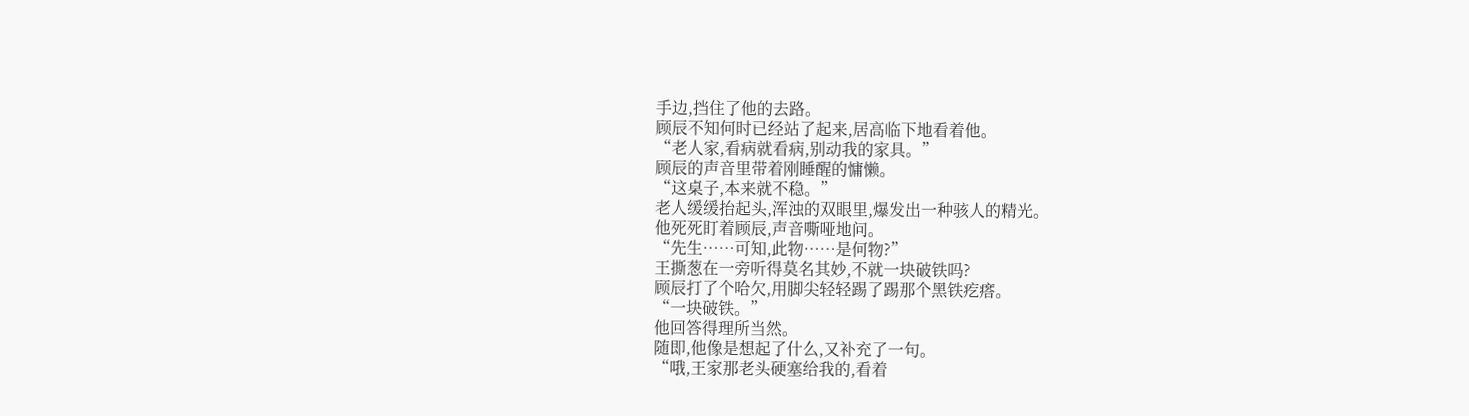手边,挡住了他的去路。
顾辰不知何时已经站了起来,居高临下地看着他。
“老人家,看病就看病,别动我的家具。”
顾辰的声音里带着刚睡醒的慵懒。
“这桌子,本来就不稳。”
老人缓缓抬起头,浑浊的双眼里,爆发出一种骇人的精光。
他死死盯着顾辰,声音嘶哑地问。
“先生……可知,此物……是何物?”
王撕葱在一旁听得莫名其妙,不就一块破铁吗?
顾辰打了个哈欠,用脚尖轻轻踢了踢那个黑铁疙瘩。
“一块破铁。”
他回答得理所当然。
随即,他像是想起了什么,又补充了一句。
“哦,王家那老头硬塞给我的,看着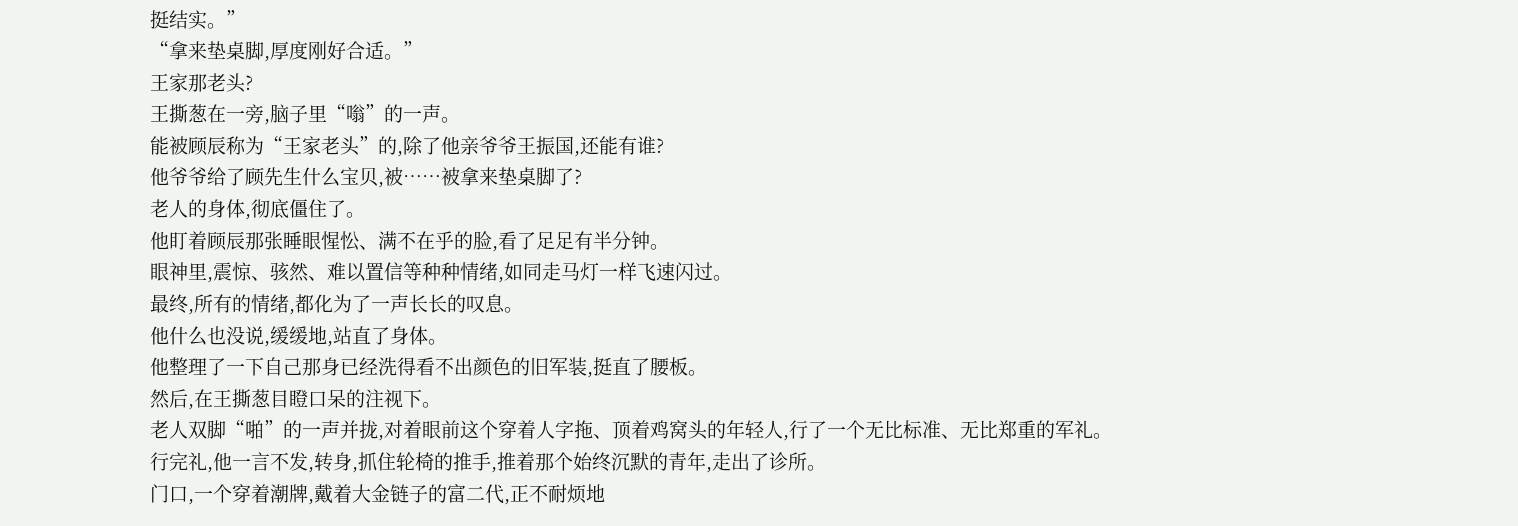挺结实。”
“拿来垫桌脚,厚度刚好合适。”
王家那老头?
王撕葱在一旁,脑子里“嗡”的一声。
能被顾辰称为“王家老头”的,除了他亲爷爷王振国,还能有谁?
他爷爷给了顾先生什么宝贝,被……被拿来垫桌脚了?
老人的身体,彻底僵住了。
他盯着顾辰那张睡眼惺忪、满不在乎的脸,看了足足有半分钟。
眼神里,震惊、骇然、难以置信等种种情绪,如同走马灯一样飞速闪过。
最终,所有的情绪,都化为了一声长长的叹息。
他什么也没说,缓缓地,站直了身体。
他整理了一下自己那身已经洗得看不出颜色的旧军装,挺直了腰板。
然后,在王撕葱目瞪口呆的注视下。
老人双脚“啪”的一声并拢,对着眼前这个穿着人字拖、顶着鸡窝头的年轻人,行了一个无比标准、无比郑重的军礼。
行完礼,他一言不发,转身,抓住轮椅的推手,推着那个始终沉默的青年,走出了诊所。
门口,一个穿着潮牌,戴着大金链子的富二代,正不耐烦地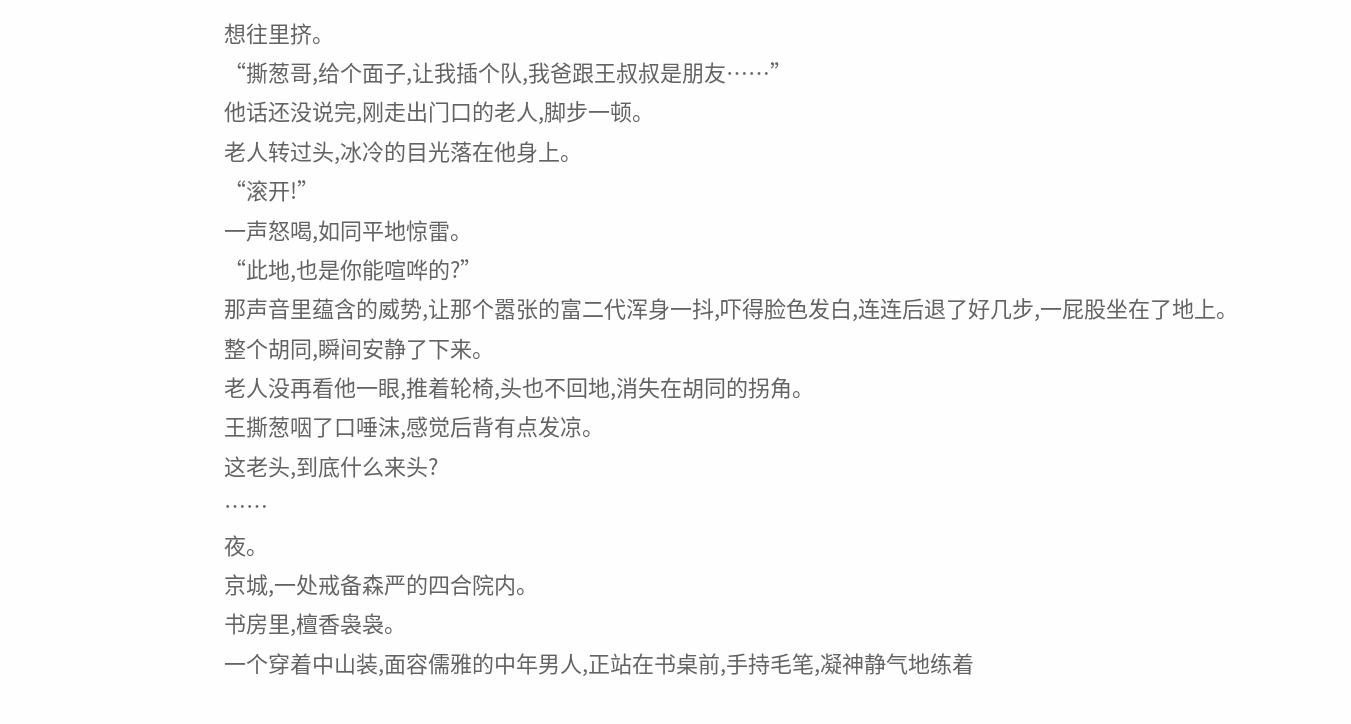想往里挤。
“撕葱哥,给个面子,让我插个队,我爸跟王叔叔是朋友……”
他话还没说完,刚走出门口的老人,脚步一顿。
老人转过头,冰冷的目光落在他身上。
“滚开!”
一声怒喝,如同平地惊雷。
“此地,也是你能喧哗的?”
那声音里蕴含的威势,让那个嚣张的富二代浑身一抖,吓得脸色发白,连连后退了好几步,一屁股坐在了地上。
整个胡同,瞬间安静了下来。
老人没再看他一眼,推着轮椅,头也不回地,消失在胡同的拐角。
王撕葱咽了口唾沫,感觉后背有点发凉。
这老头,到底什么来头?
……
夜。
京城,一处戒备森严的四合院内。
书房里,檀香袅袅。
一个穿着中山装,面容儒雅的中年男人,正站在书桌前,手持毛笔,凝神静气地练着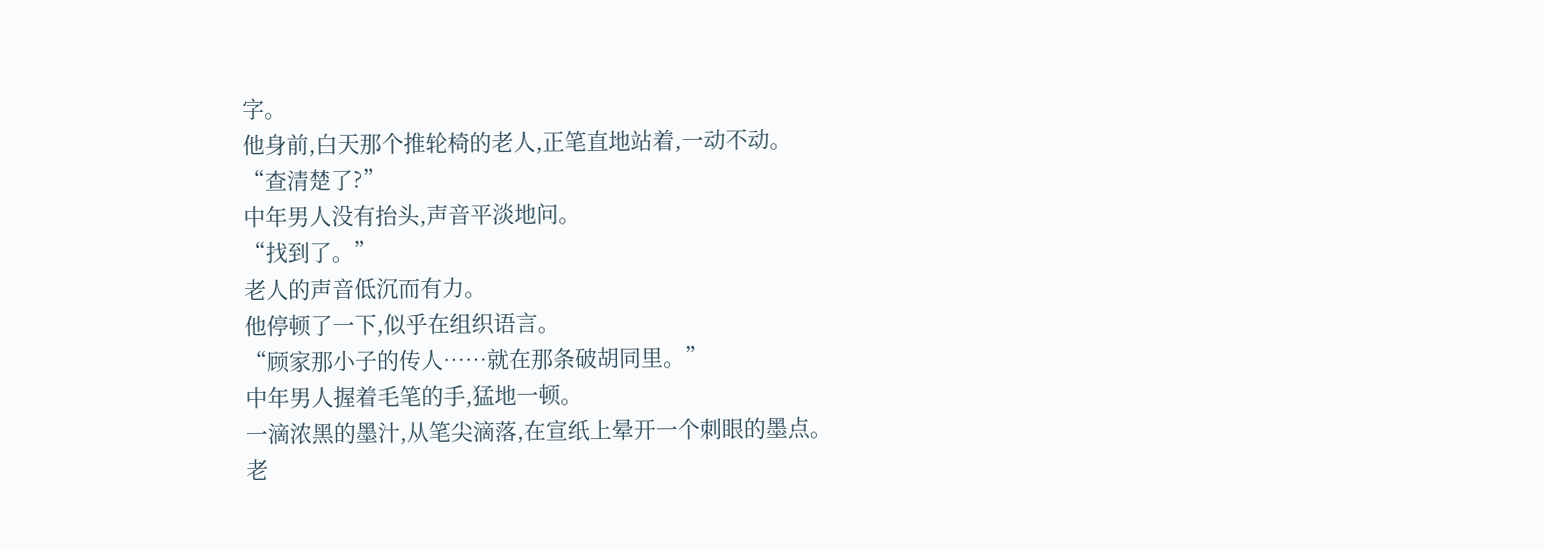字。
他身前,白天那个推轮椅的老人,正笔直地站着,一动不动。
“查清楚了?”
中年男人没有抬头,声音平淡地问。
“找到了。”
老人的声音低沉而有力。
他停顿了一下,似乎在组织语言。
“顾家那小子的传人……就在那条破胡同里。”
中年男人握着毛笔的手,猛地一顿。
一滴浓黑的墨汁,从笔尖滴落,在宣纸上晕开一个刺眼的墨点。
老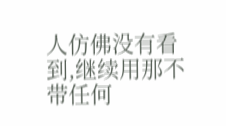人仿佛没有看到,继续用那不带任何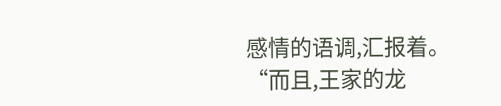感情的语调,汇报着。
“而且,王家的龙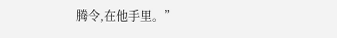腾令,在他手里。”